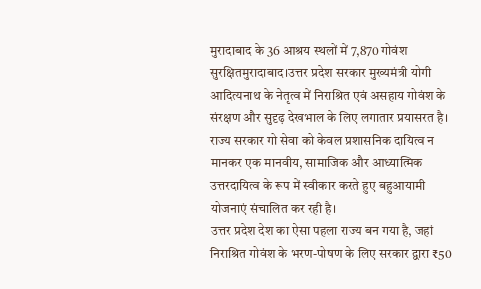मुरादाबाद के 36 आश्रय स्थलों में 7,870 गोवंश सुरक्षितमुरादाबाद।उत्तर प्रदेश सरकार मुख्यमंत्री योगी आदित्यनाथ के नेतृत्व में निराश्रित एवं असहाय गोवंश के संरक्षण और सुदृढ़ देखभाल के लिए लगातार प्रयासरत है। राज्य सरकार गो सेवा को केवल प्रशासनिक दायित्व न मानकर एक मानवीय, सामाजिक और आध्यात्मिक उत्तरदायित्व के रूप में स्वीकार करते हुए बहुआयामी योजनाएं संचालित कर रही है।
उत्तर प्रदेश देश का ऐसा पहला राज्य बन गया है, जहां निराश्रित गोवंश के भरण-पोषण के लिए सरकार द्वारा ₹50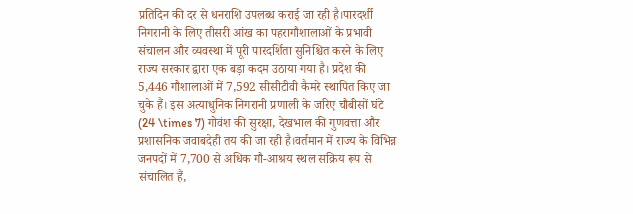प्रतिदिन की दर से धनराशि उपलब्ध कराई जा रही है।पारदर्शी निगरानी के लिए तीसरी आंख का पहरागौशालाओं के प्रभावी संचालन और व्यवस्था में पूरी पारदर्शिता सुनिश्चित करने के लिए राज्य सरकार द्वारा एक बड़ा कदम उठाया गया है। प्रदेश की 5,446 गौशालाओं में 7,592 सीसीटीवी कैमरे स्थापित किए जा चुके हैं। इस अत्याधुनिक निगरानी प्रणाली के जरिए चौबीसों घंटे (24 \times 7) गोवंश की सुरक्षा, देखभाल की गुणवत्ता और प्रशासनिक जवाबदेही तय की जा रही है।वर्तमान में राज्य के विभिन्न जनपदों में 7,700 से अधिक गौ-आश्रय स्थल सक्रिय रूप से संचालित हैं,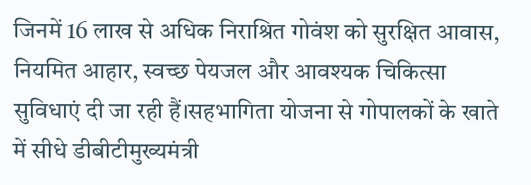जिनमें 16 लाख से अधिक निराश्रित गोवंश को सुरक्षित आवास, नियमित आहार, स्वच्छ पेयजल और आवश्यक चिकित्सा सुविधाएं दी जा रही हैं।सहभागिता योजना से गोपालकों के खाते में सीधे डीबीटीमुख्यमंत्री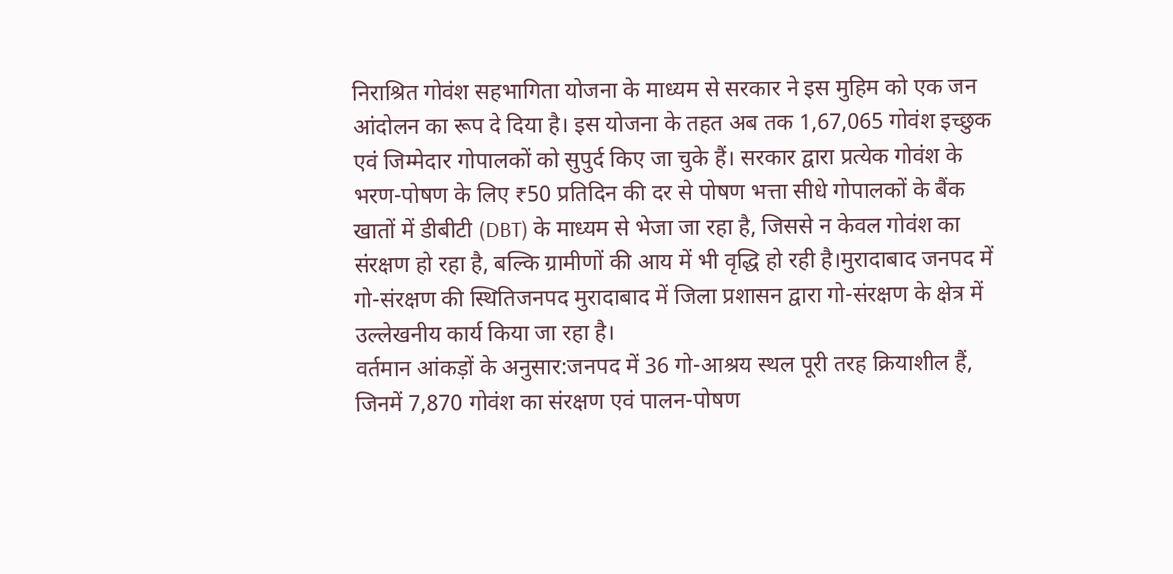निराश्रित गोवंश सहभागिता योजना के माध्यम से सरकार ने इस मुहिम को एक जन आंदोलन का रूप दे दिया है। इस योजना के तहत अब तक 1,67,065 गोवंश इच्छुक एवं जिम्मेदार गोपालकों को सुपुर्द किए जा चुके हैं। सरकार द्वारा प्रत्येक गोवंश के भरण-पोषण के लिए ₹50 प्रतिदिन की दर से पोषण भत्ता सीधे गोपालकों के बैंक खातों में डीबीटी (DBT) के माध्यम से भेजा जा रहा है, जिससे न केवल गोवंश का संरक्षण हो रहा है, बल्कि ग्रामीणों की आय में भी वृद्धि हो रही है।मुरादाबाद जनपद में गो-संरक्षण की स्थितिजनपद मुरादाबाद में जिला प्रशासन द्वारा गो-संरक्षण के क्षेत्र में उल्लेखनीय कार्य किया जा रहा है।
वर्तमान आंकड़ों के अनुसार:जनपद में 36 गो-आश्रय स्थल पूरी तरह क्रियाशील हैं, जिनमें 7,870 गोवंश का संरक्षण एवं पालन-पोषण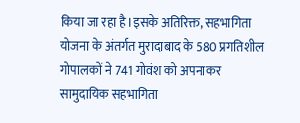किया जा रहा है।इसके अतिरिक्त, सहभागिता योजना के अंतर्गत मुरादाबाद के 580 प्रगतिशील गोपालकों ने 741 गोवंश को अपनाकर सामुदायिक सहभागिता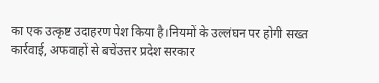का एक उत्कृष्ट उदाहरण पेश किया है।नियमों के उल्लंघन पर होगी सख्त कार्रवाई, अफवाहों से बचेंउत्तर प्रदेश सरकार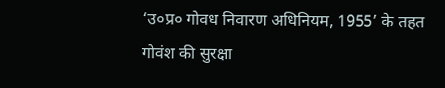‘उ०प्र० गोवध निवारण अधिनियम, 1955’ के तहत गोवंश की सुरक्षा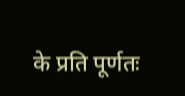के प्रति पूर्णतः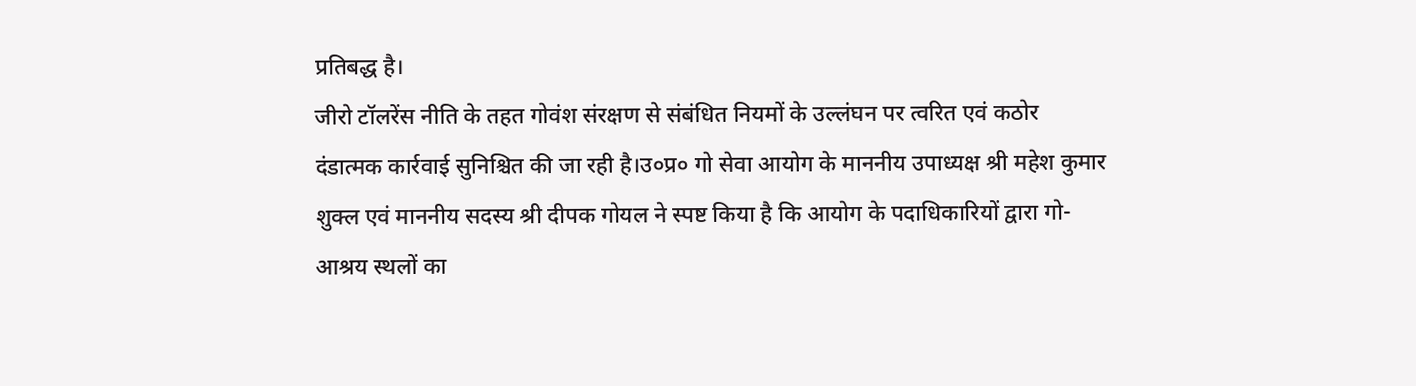प्रतिबद्ध है।
जीरो टॉलरेंस नीति के तहत गोवंश संरक्षण से संबंधित नियमों के उल्लंघन पर त्वरित एवं कठोर दंडात्मक कार्रवाई सुनिश्चित की जा रही है।उ०प्र० गो सेवा आयोग के माननीय उपाध्यक्ष श्री महेश कुमार शुक्ल एवं माननीय सदस्य श्री दीपक गोयल ने स्पष्ट किया है कि आयोग के पदाधिकारियों द्वारा गो-आश्रय स्थलों का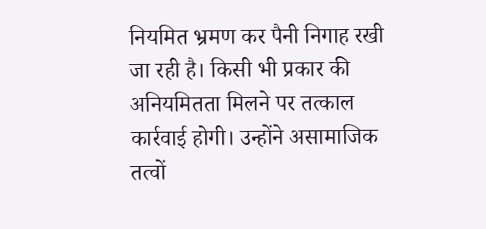नियमित भ्रमण कर पैनी निगाह रखी जा रही है। किसी भी प्रकार की अनियमितता मिलने पर तत्काल कार्रवाई होगी। उन्होंने असामाजिक तत्वों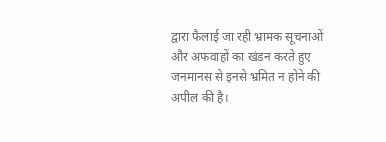द्वारा फैलाई जा रही भ्रामक सूचनाओं और अफवाहों का खंडन करते हुए जनमानस से इनसे भ्रमित न होने की अपील की है।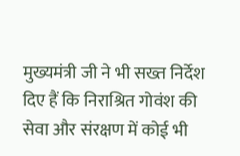मुख्यमंत्री जी ने भी सख्त निर्देश दिए हैं कि निराश्रित गोवंश की सेवा और संरक्षण में कोई भी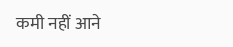कमी नहीं आने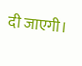दी जाएगी।